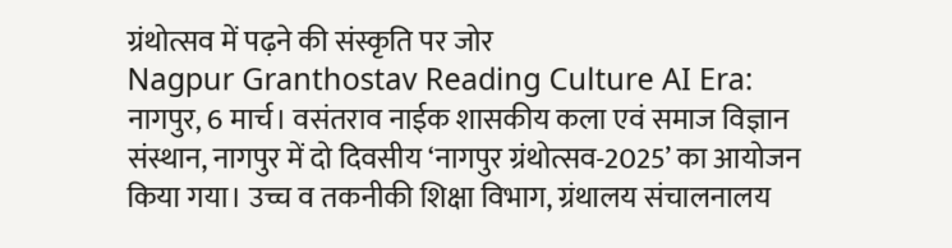ग्रंथोत्सव में पढ़ने की संस्कृति पर जोर
Nagpur Granthostav Reading Culture AI Era: नागपुर, 6 मार्च। वसंतराव नाईक शासकीय कला एवं समाज विज्ञान संस्थान, नागपुर में दो दिवसीय ‘नागपुर ग्रंथोत्सव-2025’ का आयोजन किया गया। उच्च व तकनीकी शिक्षा विभाग, ग्रंथालय संचालनालय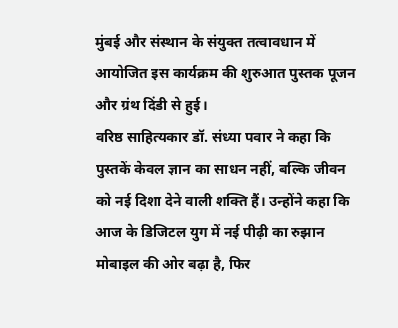मुंबई और संस्थान के संयुक्त तत्वावधान में आयोजित इस कार्यक्रम की शुरुआत पुस्तक पूजन और ग्रंथ दिंडी से हुई।
वरिष्ठ साहित्यकार डॉ. संध्या पवार ने कहा कि पुस्तकें केवल ज्ञान का साधन नहीं, बल्कि जीवन को नई दिशा देने वाली शक्ति हैं। उन्होंने कहा कि आज के डिजिटल युग में नई पीढ़ी का रुझान मोबाइल की ओर बढ़ा है, फिर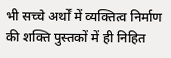भी सच्चे अर्थों में व्यक्तित्व निर्माण की शक्ति पुस्तकों में ही निहित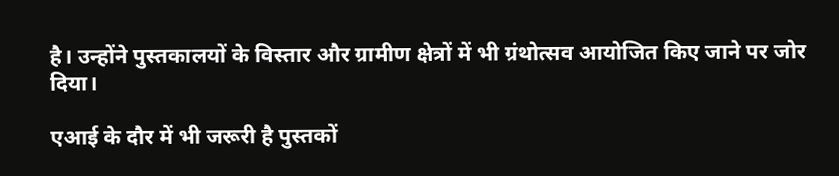है। उन्होंने पुस्तकालयों के विस्तार और ग्रामीण क्षेत्रों में भी ग्रंथोत्सव आयोजित किए जाने पर जोर दिया।

एआई के दौर में भी जरूरी है पुस्तकों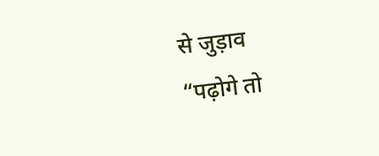से जुड़ाव
“पढ़ोगे तो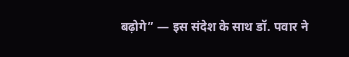बढ़ोगे” — इस संदेश के साथ डॉ. पवार ने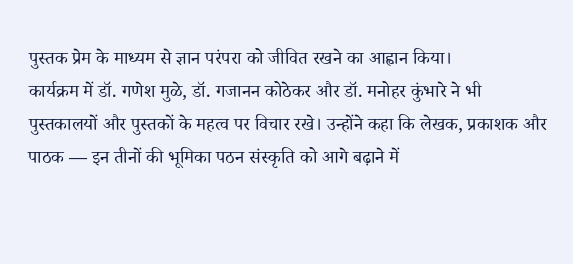पुस्तक प्रेम के माध्यम से ज्ञान परंपरा को जीवित रखने का आह्वान किया।
कार्यक्रम में डॉ. गणेश मुळे, डॉ. गजानन कोठेकर और डॉ. मनोहर कुंभारे ने भी पुस्तकालयों और पुस्तकों के महत्व पर विचार रखे। उन्होंने कहा कि लेखक, प्रकाशक और पाठक — इन तीनों की भूमिका पठन संस्कृति को आगे बढ़ाने में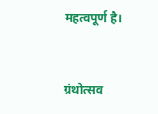महत्वपूर्ण है।


ग्रंथोत्सव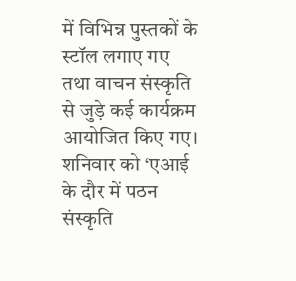में विभिन्न पुस्तकों के स्टॉल लगाए गए तथा वाचन संस्कृति से जुड़े कई कार्यक्रम आयोजित किए गए।
शनिवार को ‘एआई के दौर में पठन संस्कृति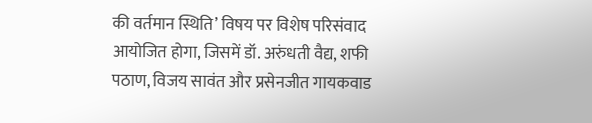की वर्तमान स्थिति’ विषय पर विशेष परिसंवाद आयोजित होगा, जिसमें डॉ. अरुंधती वैद्य, शफी पठाण, विजय सावंत और प्रसेनजीत गायकवाड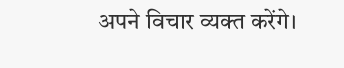अपने विचार व्यक्त करेंगे।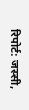रिपोर्ट: जस्सी,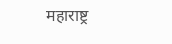महाराष्ट्र